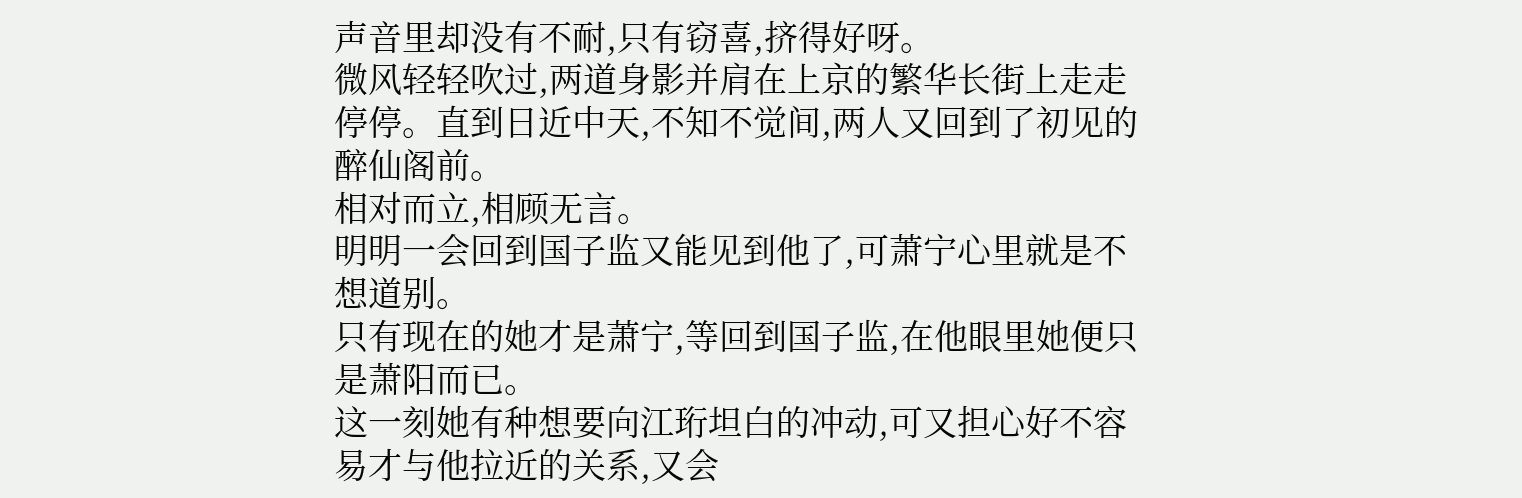声音里却没有不耐,只有窃喜,挤得好呀。
微风轻轻吹过,两道身影并肩在上京的繁华长街上走走停停。直到日近中天,不知不觉间,两人又回到了初见的醉仙阁前。
相对而立,相顾无言。
明明一会回到国子监又能见到他了,可萧宁心里就是不想道别。
只有现在的她才是萧宁,等回到国子监,在他眼里她便只是萧阳而已。
这一刻她有种想要向江珩坦白的冲动,可又担心好不容易才与他拉近的关系,又会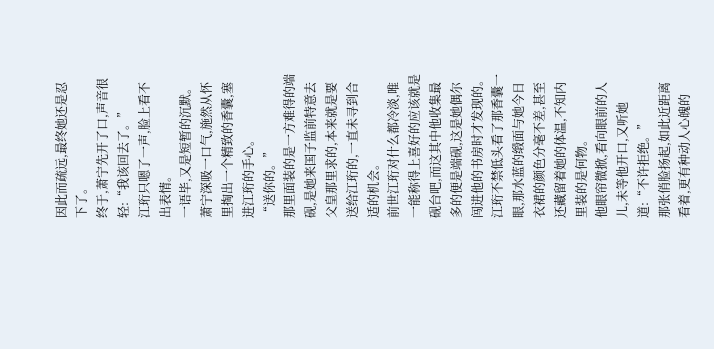因此而疏远,最终她还是忍下了。
终于,萧宁先开了口,声音很轻:“我该回去了。”
江珩只嗯了一声,脸上看不出表情。
一语毕,又是短暂的沉默。萧宁深吸一口气,施然从怀里掏出一个精致的香囊,塞进江珩的手心。
“送你的。”
那里面装的是一方难得的端砚,是她来国子监前特意去父皇那里求的,本来就是要送给江珩的,一直未寻到合适的机会。
前世江珩对什么都冷淡,唯一能称得上喜好的应该就是砚台吧,而这其中他收集最多的便是端砚,这是她偶尔闯进他的书房时才发现的。
江珩不禁低头看了那香囊一眼,那水蓝的缎面与她今日衣裙的颜色分毫不差,甚至还藏留着她的体温,不知内里装的是何物。
他眼帘微掀,看向眼前的人儿,未等他开口,又听她道:“不许拒绝。”
那张俏脸扬起,如此近距离看着,更有种动人心魄的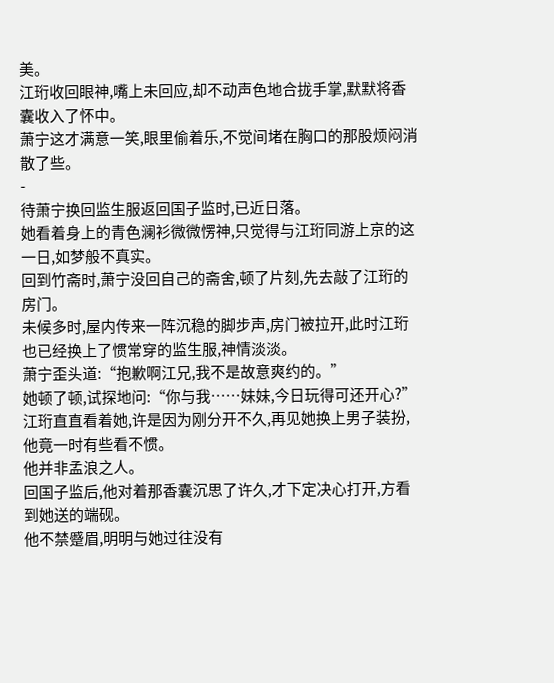美。
江珩收回眼神,嘴上未回应,却不动声色地合拢手掌,默默将香囊收入了怀中。
萧宁这才满意一笑,眼里偷着乐,不觉间堵在胸口的那股烦闷消散了些。
-
待萧宁换回监生服返回国子监时,已近日落。
她看着身上的青色澜衫微微愣神,只觉得与江珩同游上京的这一日,如梦般不真实。
回到竹斋时,萧宁没回自己的斋舍,顿了片刻,先去敲了江珩的房门。
未候多时,屋内传来一阵沉稳的脚步声,房门被拉开,此时江珩也已经换上了惯常穿的监生服,神情淡淡。
萧宁歪头道:“抱歉啊江兄,我不是故意爽约的。”
她顿了顿,试探地问:“你与我……妹妹,今日玩得可还开心?”
江珩直直看着她,许是因为刚分开不久,再见她换上男子装扮,他竟一时有些看不惯。
他并非孟浪之人。
回国子监后,他对着那香囊沉思了许久,才下定决心打开,方看到她送的端砚。
他不禁蹙眉,明明与她过往没有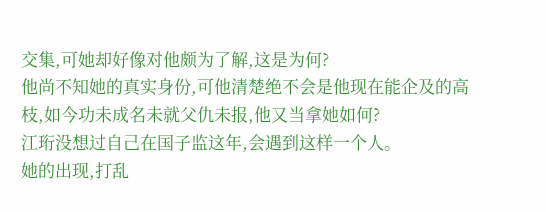交集,可她却好像对他颇为了解,这是为何?
他尚不知她的真实身份,可他清楚绝不会是他现在能企及的高枝,如今功未成名未就父仇未报,他又当拿她如何?
江珩没想过自己在国子监这年,会遇到这样一个人。
她的出现,打乱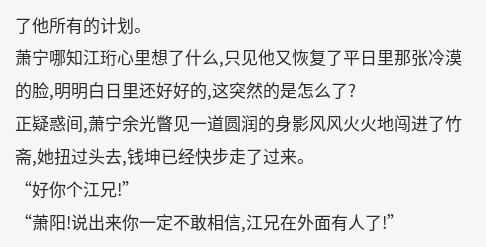了他所有的计划。
萧宁哪知江珩心里想了什么,只见他又恢复了平日里那张冷漠的脸,明明白日里还好好的,这突然的是怎么了?
正疑惑间,萧宁余光瞥见一道圆润的身影风风火火地闯进了竹斋,她扭过头去,钱坤已经快步走了过来。
“好你个江兄!”
“萧阳!说出来你一定不敢相信,江兄在外面有人了!”